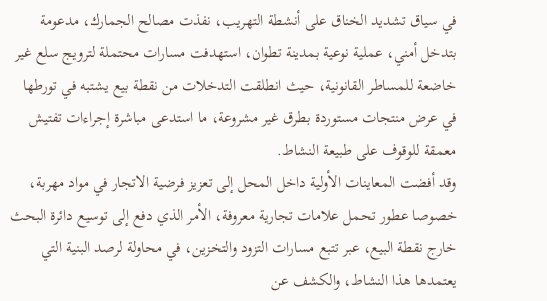في سياق تشديد الخناق على أنشطة التهريب، نفذت مصالح الجمارك، مدعومة بتدخل أمني، عملية نوعية بمدينة تطوان، استهدفت مسارات محتملة لترويج سلع غير خاضعة للمساطر القانونية، حيث انطلقت التدخلات من نقطة بيع يشتبه في تورطها في عرض منتجات مستوردة بطرق غير مشروعة، ما استدعى مباشرة إجراءات تفتيش معمقة للوقوف على طبيعة النشاط.
وقد أفضت المعاينات الأولية داخل المحل إلى تعزيز فرضية الاتجار في مواد مهربة، خصوصا عطور تحمل علامات تجارية معروفة، الأمر الذي دفع إلى توسيع دائرة البحث خارج نقطة البيع، عبر تتبع مسارات التزود والتخزين، في محاولة لرصد البنية التي يعتمدها هذا النشاط، والكشف عن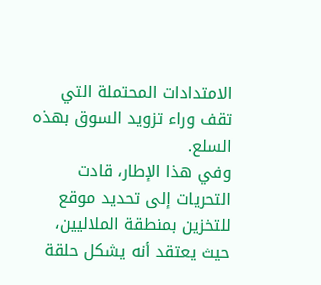الامتدادات المحتملة التي تقف وراء تزويد السوق بهذه السلع.
وفي هذا الإطار، قادت التحريات إلى تحديد موقع للتخزين بمنطقة الملاليين، حيث يعتقد أنه يشكل حلقة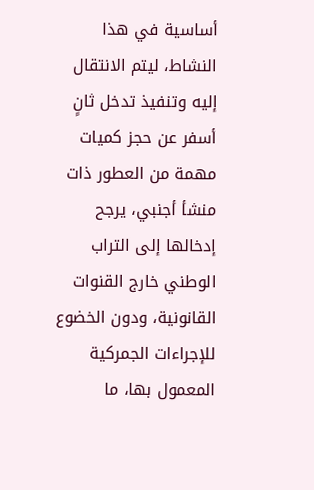أساسية في هذا النشاط، ليتم الانتقال إليه وتنفيذ تدخل ثانٍ أسفر عن حجز كميات مهمة من العطور ذات منشأ أجنبي، يرجح إدخالها إلى التراب الوطني خارج القنوات القانونية، ودون الخضوع للإجراءات الجمركية المعمول بها، ما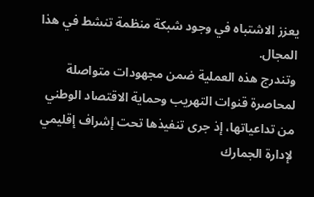يعزز الاشتباه في وجود شبكة منظمة تنشط في هذا المجال.
وتندرج هذه العملية ضمن مجهودات متواصلة لمحاصرة قنوات التهريب وحماية الاقتصاد الوطني من تداعياتها، إذ جرى تنفيذها تحت إشراف إقليمي لإدارة الجمارك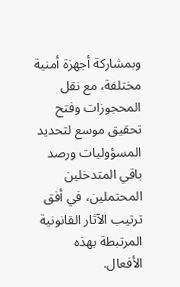وبمشاركة أجهزة أمنية مختلفة، مع نقل المحجوزات وفتح تحقيق موسع لتحديد المسؤوليات ورصد باقي المتدخلين المحتملين، في أفق ترتيب الآثار القانونية المرتبطة بهذه الأفعال.